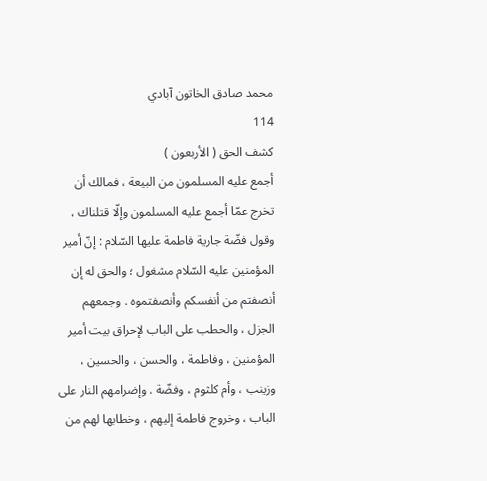محمد صادق الخاتون آبادي
114
كشف الحق ( الأربعون )
أجمع عليه المسلمون من البيعة ، فمالك أن تخرج عمّا أجمع عليه المسلمون وإلّا قتلناك ، وقول فضّة جارية فاطمة عليها السّلام : إنّ أمير المؤمنين عليه السّلام مشغول ؛ والحق له إن أنصفتم من أنفسكم وأنصفتموه . وجمعهم الجزل ، والحطب على الباب لإحراق بيت أمير المؤمنين ، وفاطمة ، والحسن ، والحسين ، وزينب ، وأم كلثوم ، وفضّة . وإضرامهم النار على الباب ، وخروج فاطمة إليهم ، وخطابها لهم من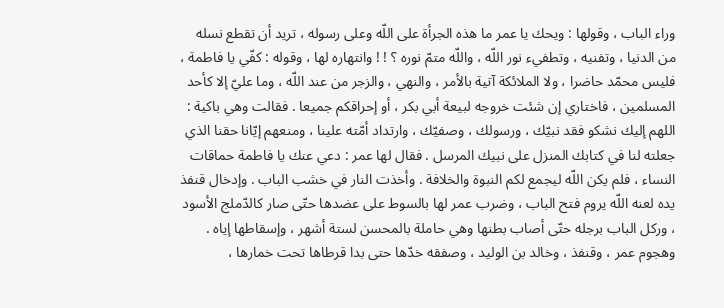وراء الباب ، وقولها : ويحك يا عمر ما هذه الجرأة على اللّه وعلى رسوله ، تريد أن تقطع نسله من الدنيا ، وتفنيه ، وتطفيء نور اللّه ، واللّه متمّ نوره ؟ ! ! وانتهاره لها ، وقوله : كفّي يا فاطمة ، فليس محمّد حاضرا ، ولا الملائكة آتية بالأمر ، والنهي ، والزجر من عند اللّه ، وما عليّ إلا كأحد المسلمين ، فاختاري إن شئت خروجه لبيعة أبي بكر ، أو إحراقكم جميعا . فقالت وهي باكية : اللهم إليك نشكو فقد نبيّك ، ورسولك ، وصفيّك ، وارتداد أمّته علينا ، ومنعهم إيّانا حقنا الذي جعلته لنا في كتابك المنزل على نبيك المرسل . فقال لها عمر : دعي عنك يا فاطمة حماقات النساء ، فلم يكن اللّه ليجمع لكم النبوة والخلافة . وأخذت النار في خشب الباب . وإدخال قنفذ يده لعنه اللّه يروم فتح الباب ، وضرب عمر لها بالسوط على عضدها حتّى صار كالدّملج الأسود ، وركل الباب برجله حتّى أصاب بطنها وهي حاملة بالمحسن لستة أشهر ، وإسقاطها إياه . وهجوم عمر ، وقنفذ ، وخالد بن الوليد ، وصفقه خدّها حتى بدا قرطاها تحت خمارها ،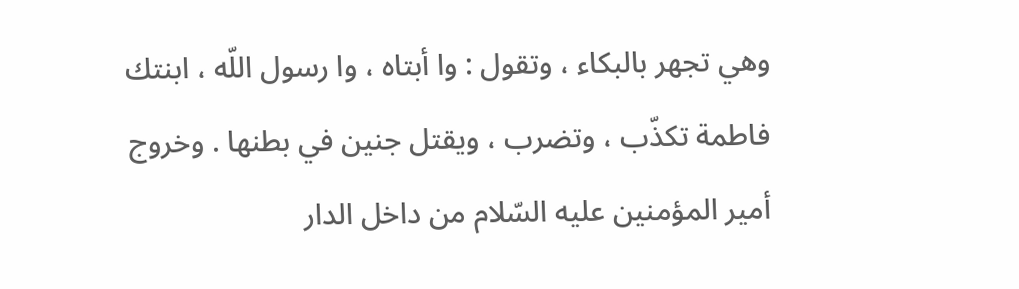وهي تجهر بالبكاء ، وتقول : وا أبتاه ، وا رسول اللّه ، ابنتك فاطمة تكذّب ، وتضرب ، ويقتل جنين في بطنها . وخروج أمير المؤمنين عليه السّلام من داخل الدار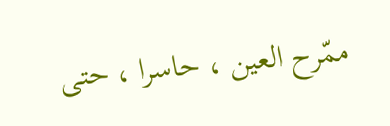ممّرح العين ، حاسرا ، حتى